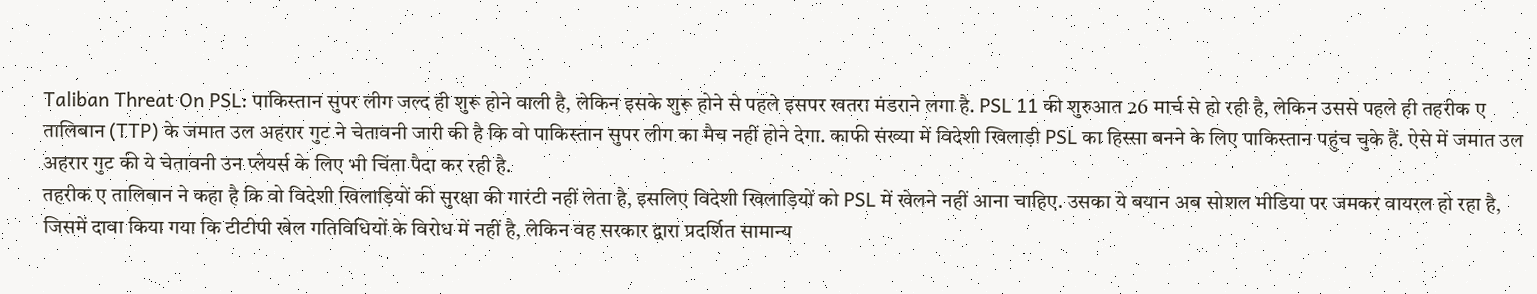Taliban Threat On PSL: पाकिस्तान सुपर लीग जल्द ही शुरू होने वाली है, लेकिन इसके शुरू होने से पहले इसपर खतरा मंडराने लगा है. PSL 11 की शुरुआत 26 मार्च से हो रही है, लेकिन उससे पहले ही तहरीक ए तालिबान (TTP) के जमात उल अहरार गुट ने चेतावनी जारी की है कि वो पाकिस्तान सुपर लीग का मैच नहीं होने देगा. काफी संख्या में विदेशी खिलाड़ी PSL का हिस्सा बनने के लिए पाकिस्तान पहुंच चुके हैं. ऐसे में जमात उल अहरार गुट की ये चेतावनी उन प्लेयर्स के लिए भी चिंता पैदा कर रही है.
तहरीक ए तालिबान ने कहा है कि वो विदेशी खिलाड़ियों की सुरक्षा की गारंटी नहीं लेता है, इसलिए विदेशी खिलाड़ियों को PSL में खेलने नहीं आना चाहिए. उसका ये बयान अब सोशल मीडिया पर जमकर वायरल हो रहा है, जिसमें दावा किया गया कि टीटीपी खेल गतिविधियों के विरोध में नहीं है, लेकिन वह सरकार द्वारा प्रदर्शित सामान्य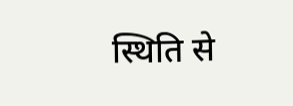स्थिति से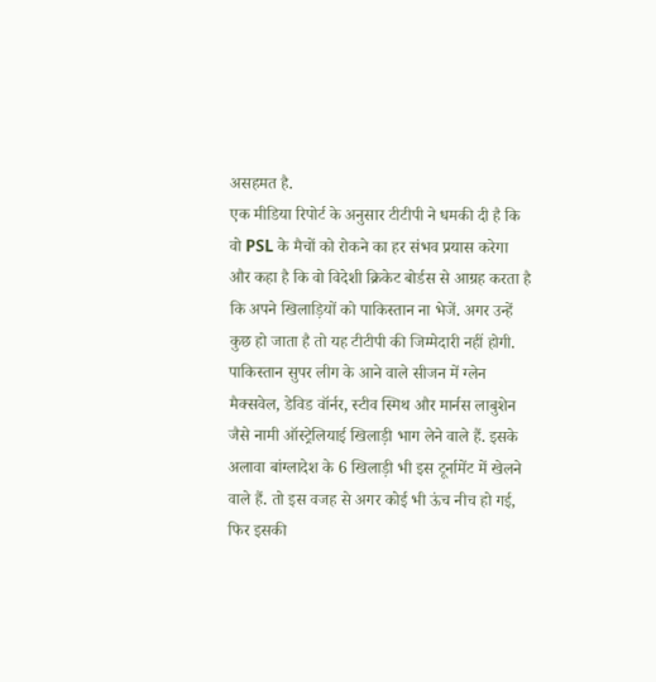असहमत है.
एक मीडिया रिपोर्ट के अनुसार टीटीपी ने धमकी दी है कि वो PSL के मैचों को रोकने का हर संभव प्रयास करेगा और कहा है कि वो विदेशी क्रिकेट बोर्डस से आग्रह करता है कि अपने खिलाड़ियों को पाकिस्तान ना भेजें. अगर उन्हें कुछ हो जाता है तो यह टीटीपी की जिम्मेदारी नहीं होगी. पाकिस्तान सुपर लीग के आने वाले सीजन में ग्लेन मैक्सवेल, डेविड वॉर्नर, स्टीव स्मिथ और मार्नस लाबुशेन जैसे नामी ऑस्ट्रेलियाई खिलाड़ी भाग लेने वाले हैं. इसके अलावा बांग्लादेश के 6 खिलाड़ी भी इस टूर्नामेंट में खेलने वाले हैं. तो इस वजह से अगर कोई भी ऊंच नीच हो गई, फिर इसकी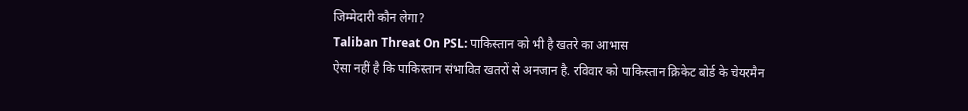जिम्मेदारी कौन लेगा?
Taliban Threat On PSL: पाकिस्तान को भी है खतरे का आभास
ऐसा नहीं है कि पाकिस्तान संभावित खतरों से अनजान है. रविवार को पाकिस्तान क्रिकेट बोर्ड के चेयरमैन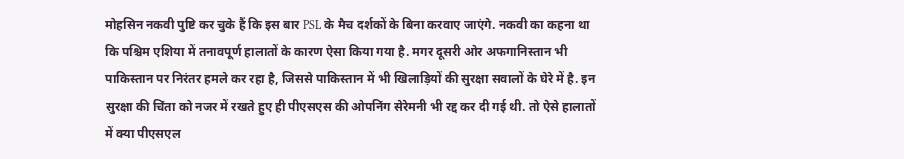मोहसिन नकवी पुष्टि कर चुके हैं कि इस बार PSL के मैच दर्शकों के बिना करवाए जाएंगे. नकवी का कहना था कि पश्चिम एशिया में तनावपूर्ण हालातों के कारण ऐसा किया गया है. मगर दूसरी ओर अफगानिस्तान भी पाकिस्तान पर निरंतर हमले कर रहा है, जिससे पाकिस्तान में भी खिलाड़ियों की सुरक्षा सवालों के घेरे में है. इन सुरक्षा की चिंता को नजर में रखते हुए ही पीएसएस की ओपनिंग सेरेमनी भी रद्द कर दी गई थी. तो ऐसे हालातों में क्या पीएसएल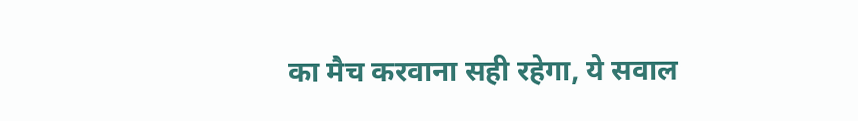का मैच करवाना सही रहेगा, ये सवाल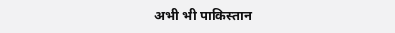अभी भी पाकिस्तान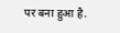पर बना हुआ है.